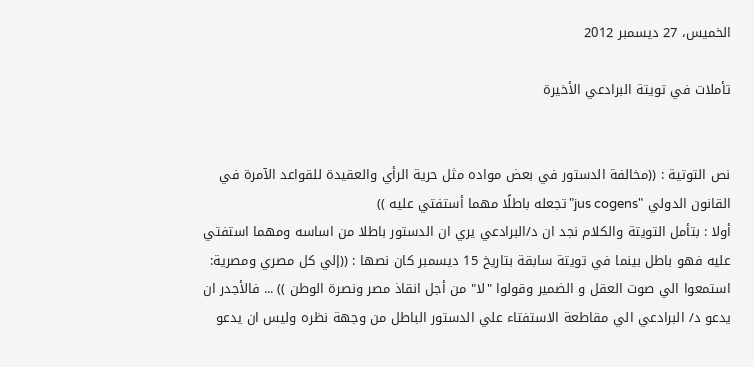الخميس، 27 ديسمبر 2012

تأملات في تويتة البرادعي الأخيرة


نص التوتية : ((مخالفة الدستور في بعض مواده مثل حرية الرأي والعقيدة للقواعد الآمرة في القانون الدولي "jus cogens" تجعله باطلًا مهما أستفتي عليه ))
أولا : بتأمل التويتة والكلام نجد ان د/البرادعي يري ان الدستور باطلا من اساسه ومهما استفتي عليه فهو باطل بينما في تويتة سابقة بتاريخ 15 ديسمبر كان نصها : ((إلي كل مصري ومصرية: استمعوا الي صوت العقل و الضمير وقولوا "لا" من أجل انقاذ مصر ونصرة الوطن )) ... فالأجدر ان يدعو د/ البرادعي الي مقاطعة الاستفتاء علي الدستور الباطل من وجهة نظره وليس ان يدعو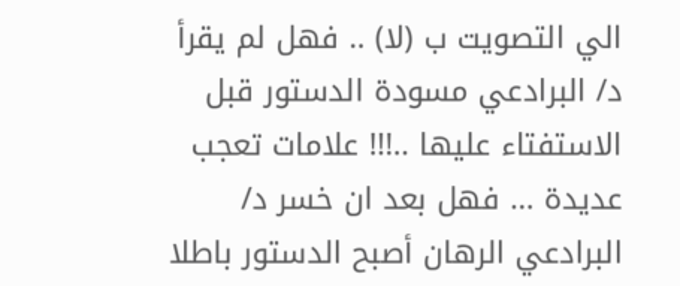الي التصويت ب (لا) .. فهل لم يقرأ د/ البرادعي مسودة الدستور قبل الاستفتاء عليها ..!!! علامات تعجب عديدة ... فهل بعد ان خسر د/ البرادعي الرهان أصبح الدستور باطلا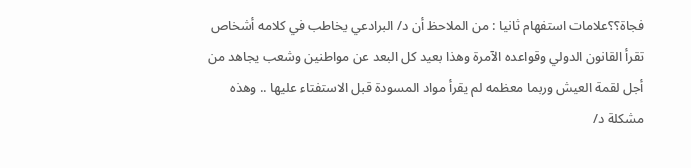فجاة؟؟علامات استفهام ثانيا : من الملاحظ أن د/ البرادعي يخاطب في كلامه أشخاص تقرأ القانون الدولي وقواعده الآمرة وهذا بعيد كل البعد عن مواطنين وشعب يجاهد من أجل لقمة العيش وربما معظمه لم يقرأ مواد المسودة قبل الاستفتاء عليها .. وهذه مشكلة د/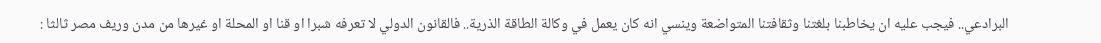البرادعي.. فيجب عليه ان يخاطبنا بلغتنا وثقافتنا المتواضعة وينسي انه كان يعمل في وكالة الطاقة الذرية.. فالقانون الدولي لا تعرفه شبرا او قنا او المحلة او غيرها من مدن وريف مصر ثالثا :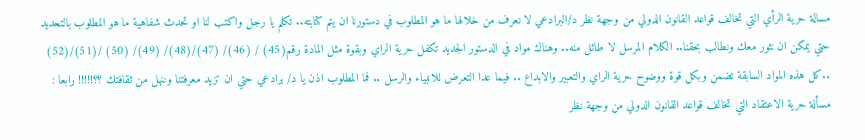مسالة حرية الرأي التي تخالف قواعد القانون الدولي من وجهة نظر د/البرادعي لا نعرف من خلالها ما هو المطلوب في دستورنا ان يتم كتابته.. تكلم يا رجل واكتب لنا او تحدث شفاهية ما هو المطلوب بالتحديد حتي يمكن ان نثور معك ونطالب بحقنا.. الكلام المرسل لا طائل منه.. وهناك مواد في الدستور الجديد تكفل حرية الراي وبقوة مثل المادة رقم(45) / (46)/ (47)/(48)/ (49)/ (50) /(51)/(52) ..كل هذه المواد السابقة تضمن وبكل قوة ووضوح حرية الراي والتعبير والابداع .. فيما عدا التعرض للانبياء والرسل .. فما المطلوب اذن يا د/ برادعي حتي ان تزيد معرفتنا وننهل من ثقافتك ؟؟!!!!! رابعا : مسألة حرية الاعتقاد التي تخالف قواعد القانون الدولي من وجهة نظر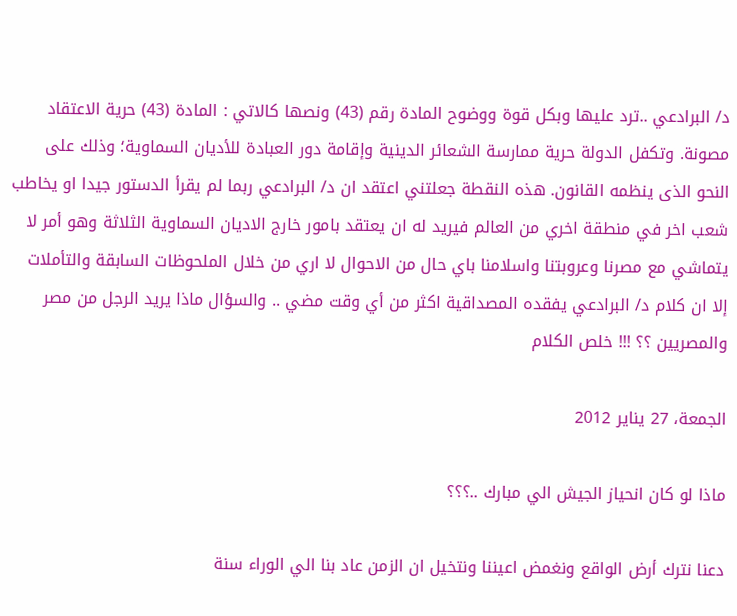د/ البرادعي ..ترد عليها وبكل قوة ووضوح المادة رقم (43) ونصها كالاتي : المادة (43) حرية الاعتقاد مصونة. وتكفل الدولة حرية ممارسة الشعائر الدينية وإقامة دور العبادة للأديان السماوية؛ وذلك على النحو الذى ينظمه القانون. هذه النقطة جعلتني اعتقد ان د/ البرادعي ربما لم يقرأ الدستور جيدا او يخاطب شعب اخر في منطقة اخري من العالم فيريد له ان يعتقد بامور خارج الاديان السماوية الثلاثة وهو أمر لا يتماشي مع مصرنا وعروبتنا واسلامنا باي حال من الاحوال لا اري من خلال الملحوظات السابقة والتأملات إلا ان كلام د/ البرادعي يفقده المصداقية اكثر من أي وقت مضي .. والسؤال ماذا يريد الرجل من مصر والمصريين ؟؟ !!! خلص الكلام

الجمعة، 27 يناير 2012

ماذا لو كان انحياز الجيش الي مبارك ..؟؟؟

دعنا نترك أرض الواقع ونغمض اعيننا ونتخيل ان الزمن عاد بنا الي الوراء سنة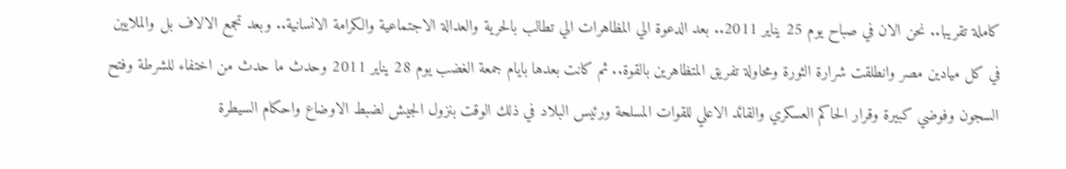كاملة تقريبا.. نحن الان في صباح يوم 25 يناير 2011.. بعد الدعوة الي المظاهرات الي تطالب بالحرية والعدالة الاجتماعية والكرامة الانسانية.. وبعد تجمع الالاف بل والملايين في كل ميادين مصر وانطلقت شرارة الثورة ومحاولة تفريق المتظاهرين بالقوة.. ثم كانت بعدها بايام جمعة الغضب يوم 28 يناير 2011 وحدث ما حدث من اختفاء للشرطة وفتح السجون وفوضي كبيرة وقرار الحاكم العسكري والقائد الاعلي للقوات المسلحة ورئيس البلاد في ذلك الوقت بنزول الجيش لضبط الاوضاع واحكام السيطرة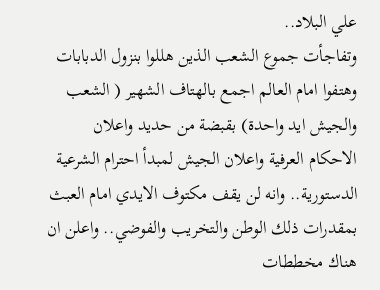علي البلاد..
وتفاجأت جموع الشعب الذين هللوا بنزول الدبابات وهتفوا امام العالم اجمع بالهتاف الشهير ( الشعب والجيش ايد واحدة) بقبضة من حديد واعلان الاحكام العرفية واعلان الجيش لمبدأ احترام الشرعية الدستورية.. وانه لن يقف مكتوف الايدي امام العبث بمقدرات ذلك الوطن والتخريب والفوضي.. واعلن ان هناك مخططات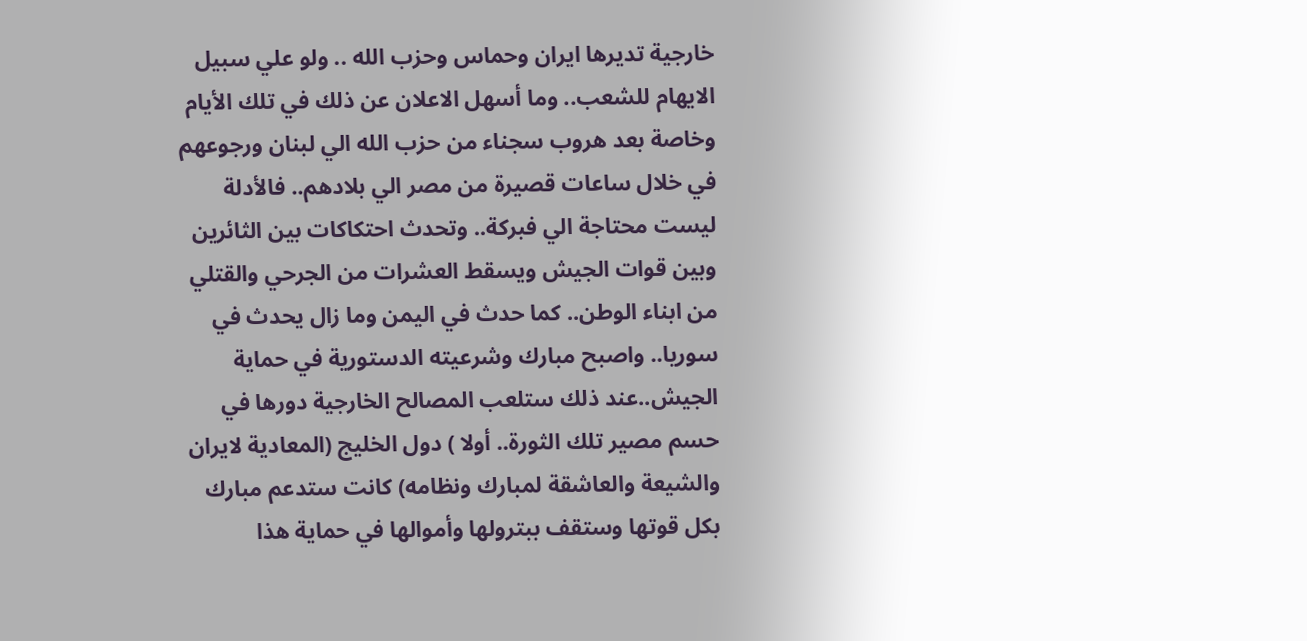خارجية تديرها ايران وحماس وحزب الله .. ولو علي سبيل الايهام للشعب.. وما أسهل الاعلان عن ذلك في تلك الأيام وخاصة بعد هروب سجناء من حزب الله الي لبنان ورجوعهم في خلال ساعات قصيرة من مصر الي بلادهم.. فالأدلة ليست محتاجة الي فبركة.. وتحدث احتكاكات بين الثائرين وبين قوات الجيش ويسقط العشرات من الجرحي والقتلي من ابناء الوطن.. كما حدث في اليمن وما زال يحدث في سوريا.. واصبح مبارك وشرعيته الدستورية في حماية الجيش..عند ذلك ستلعب المصالح الخارجية دورها في حسم مصير تلك الثورة.. أولا ) دول الخليج (المعادية لايران والشيعة والعاشقة لمبارك ونظامه) كانت ستدعم مبارك بكل قوتها وستقف ببترولها وأموالها في حماية هذا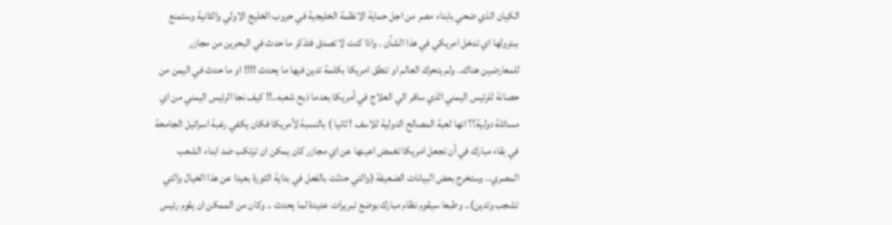الكيان الذي ضحي بابناء مصر من اجل حماية الانظمة الخليجية في حروب الخليج الاولي والثانية وستمنع ببترولها اي تدخل امريكي في هذا الشأن . واذا كنت لا تصدق فتذكر ما حدث في البحرين من مجازر للمعارضين هناك.. ولم يتحرك العالم او تنطق امريكا بكلمة تدين فيها ما يحدث !!!! او ما حدث في اليمن من حصانة للرئيس اليمني الذي سافر الي العلاج في أمريكا بعدما ذبح شعبه..!! كيف نجا الرئيس اليمني من اي مسائلة دولية؟؟ انها لعبة المصالح الدولية للاسف ! ثانيا ) بالنسبة لأمريكا فكان يكفي رغبة اسرائيل الجامحة في بقاء مبارك في أن تجعل امريكا تغمض اعينها عن اي مجازر كان يمكن ان ترتكب ضد ابناء الشعب المصري.. وستخرج بعض البيانات الضعيفة (والتي حدثت بالفعل في بداية الثورة بعيدا عن هذا الخيال والتي تشجب وتدين).. وطبعا سيقوم نظام مبارك بوضع تبريرات عديدة لما يحدث .. وكان من الممكن ان يقوم رئيس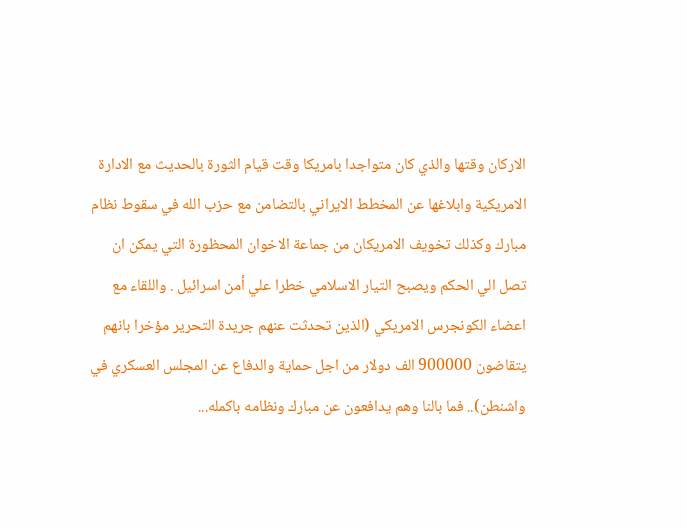الاركان وقتها والذي كان متواجدا بامريكا وقت قيام الثورة بالحديث مع الادارة الامريكية وابلاغها عن المخطط الايراني بالتضامن مع حزب الله في سقوط نظام مبارك وكذلك تخويف الامريكان من جماعة الاخوان المحظورة التي يمكن ان تصل الي الحكم ويصبح التيار الاسلامي خطرا علي أمن اسرائيل . واللقاء مع اعضاء الكونجرس الامريكي (الذين تحدثت عنهم جريدة التحرير مؤخرا بانهم يتقاضون 900000 الف دولار من اجل حماية والدفاع عن المجلس العسكري في واشنطن).. فما بالنا وهم يدافعون عن مبارك ونظامه باكمله...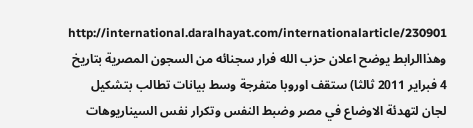http://international.daralhayat.com/internationalarticle/230901 وهذاالرابط يوضح اعلان حزب الله فرار سجنائه من السجون المصرية بتاريخ 4 فبراير 2011 ثالثا) ستقف اوروبا متفرجة وسط بيانات تطالب بتشكيل لجان لتهدئة الاوضاع في مصر وضبط النفس وتكرار نفس السيناريوهات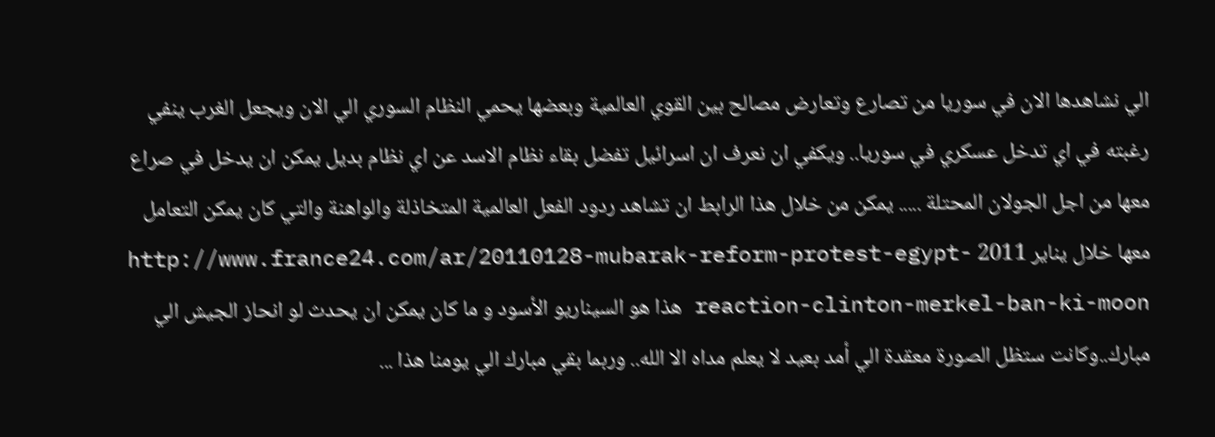الي نشاهدها الان في سوريا من تصارع وتعارض مصالح بين القوي العالمية وبعضها يحمي النظام السوري الي الان ويجعل الغرب ينفي رغبته في اي تدخل عسكري في سوريا.. ويكفي ان نعرف ان اسرائيل تفضل بقاء نظام الاسد عن اي نظام بديل يمكن ان يدخل في صراع معها من اجل الجولان المحتلة ..... يمكن من خلال هذا الرابط ان تشاهد ردود الفعل العالمية المتخاذلة والواهنة والتي كان يمكن التعامل معها خلال يناير 2011 http://www.france24.com/ar/20110128-mubarak-reform-protest-egypt-reaction-clinton-merkel-ban-ki-moon هذا هو السيناريو الأسود و ما كان يمكن ان يحدث لو انحاز الجيش الي مبارك..وكانت ستظل الصورة معقدة الي أمد بعيد لا يعلم مداه الا الله.. وربما بقي مبارك الي يومنا هذا ...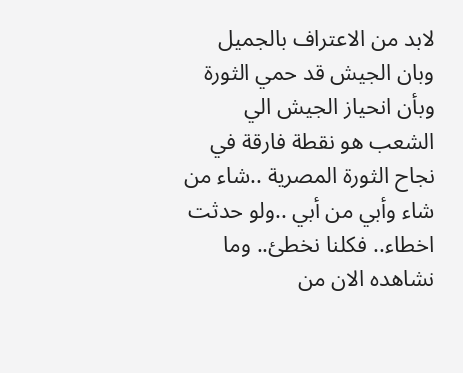لابد من الاعتراف بالجميل وبان الجيش قد حمي الثورة وبأن انحياز الجيش الي الشعب هو نقطة فارقة في نجاح الثورة المصرية ..شاء من شاء وأبي من أبي ..ولو حدثت اخطاء.. فكلنا نخطئ.. وما نشاهده الان من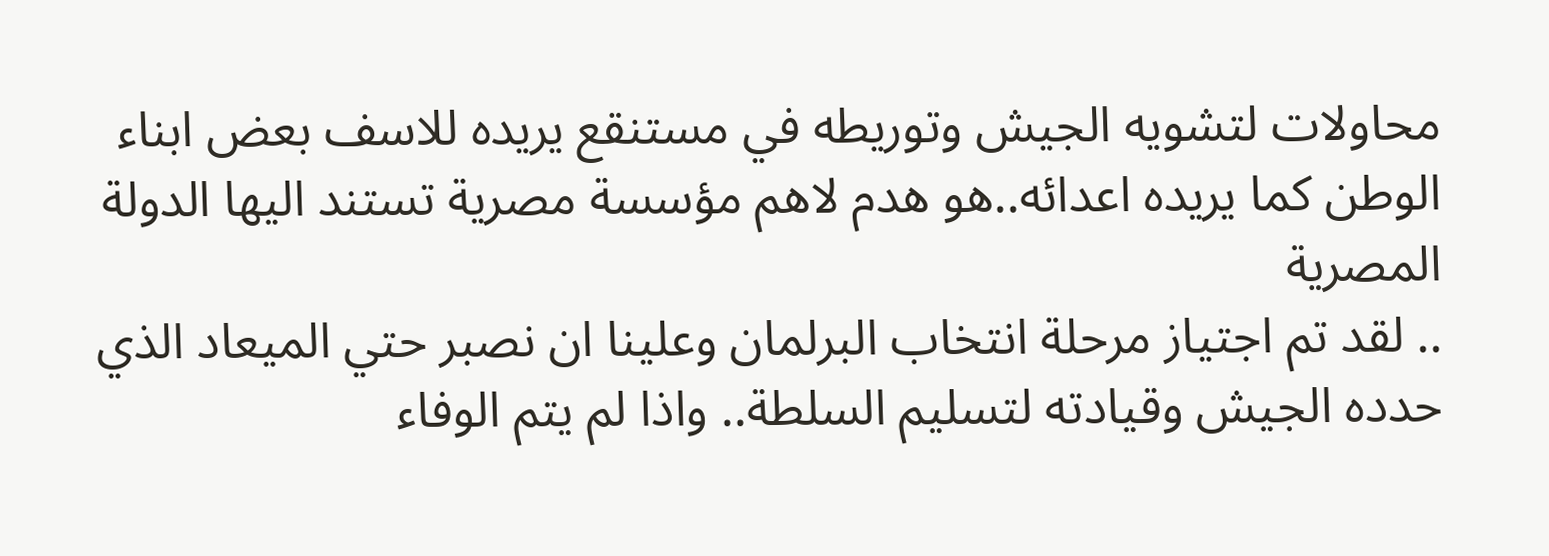محاولات لتشويه الجيش وتوريطه في مستنقع يريده للاسف بعض ابناء الوطن كما يريده اعدائه..هو هدم لاهم مؤسسة مصرية تستند اليها الدولة المصرية
.. لقد تم اجتياز مرحلة انتخاب البرلمان وعلينا ان نصبر حتي الميعاد الذي حدده الجيش وقيادته لتسليم السلطة.. واذا لم يتم الوفاء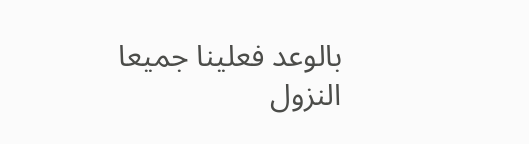بالوعد فعلينا جميعا النزول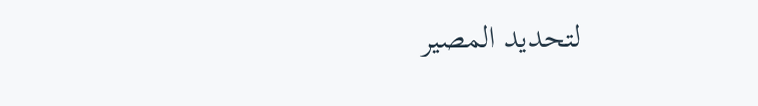لتحديد المصير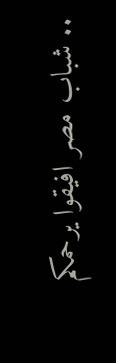.. شباب مصر افيقوا يرحمكم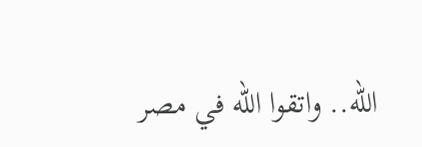الله.. واتقوا الله في مصر